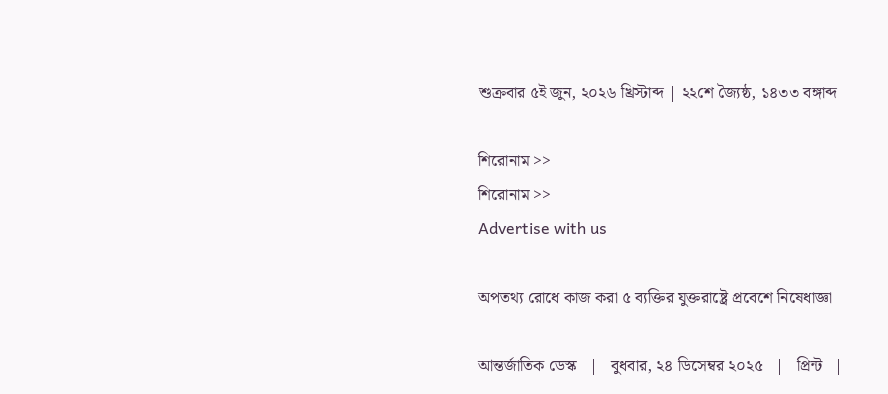শুক্রবার ৫ই জুন, ২০২৬ খ্রিস্টাব্দ | ২২শে জ্যৈষ্ঠ, ১৪৩৩ বঙ্গাব্দ

শিরোনাম >>
শিরোনাম >>
Advertise with us

অপতথ্য রোধে কাজ করা ৫ ব্যক্তির যুক্তরাষ্ট্রে প্রবেশে নিষেধাজ্ঞা

আন্তর্জাতিক ডেস্ক   |   বুধবার, ২৪ ডিসেম্বর ২০২৫   |   প্রিন্ট   |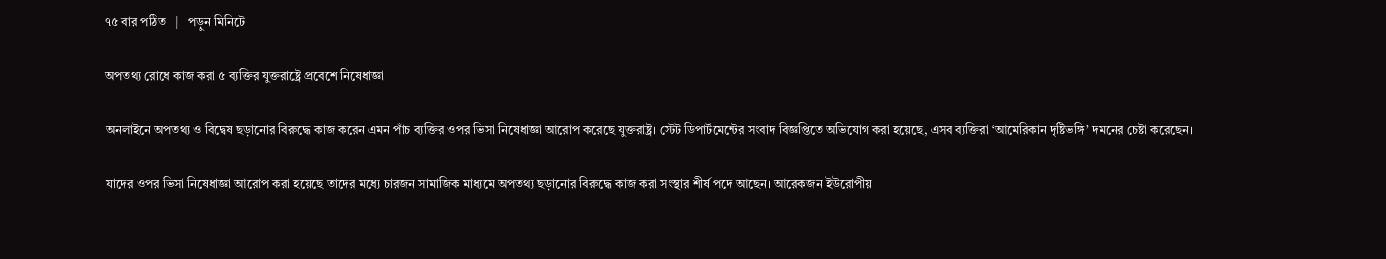৭৫ বার পঠিত   |   পড়ুন মিনিটে

অপতথ্য রোধে কাজ করা ৫ ব্যক্তির যুক্তরাষ্ট্রে প্রবেশে নিষেধাজ্ঞা

অনলাইনে অপতথ্য ও বিদ্বেষ ছড়ানোর বিরুদ্ধে কাজ করেন এমন পাঁচ ব্যক্তির ওপর ভিসা নিষেধাজ্ঞা আরোপ করেছে যুক্তরাষ্ট্র। স্টেট ডিপার্টমেন্টের সংবাদ বিজ্ঞপ্তিতে অভিযোগ করা হয়েছে, এসব ব্যক্তিরা ‘আমেরিকান দৃষ্টিভঙ্গি’ দমনের চেষ্টা করেছেন।

যাদের ওপর ভিসা নিষেধাজ্ঞা আরোপ করা হয়েছে তাদের মধ্যে চারজন সামাজিক মাধ্যমে অপতথ্য ছড়ানোর বিরুদ্ধে কাজ করা সংস্থার শীর্ষ পদে আছেন। আরেকজন ইউরোপীয়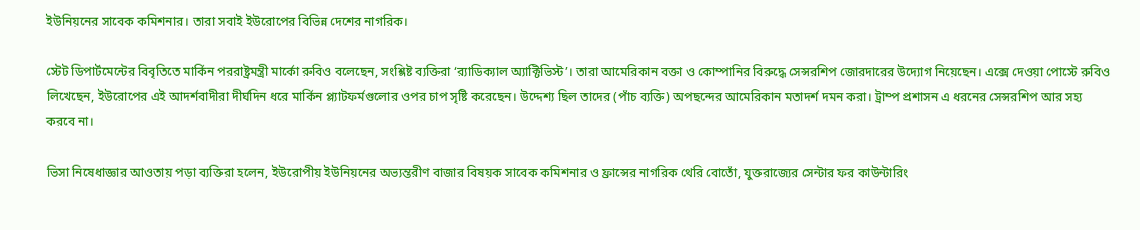ইউনিয়নের সাবেক কমিশনার। তারা সবাই ইউরোপের বিভিন্ন দেশের নাগরিক।

স্টেট ডিপার্টমেন্টের বিবৃতিতে মার্কিন পররাষ্ট্রমন্ত্রী মার্কো রুবিও বলেছেন, সংশ্লিষ্ট ব্যক্তিরা ‘র‍্যাডিক্যাল অ্যাক্টিভিস্ট’। তারা আমেরিকান বক্তা ও কোম্পানির বিরুদ্ধে সেন্সরশিপ জোরদারের উদ্যোগ নিয়েছেন। এক্সে দেওয়া পোস্টে রুবিও লিখেছেন, ইউরোপের এই আদর্শবাদীরা দীর্ঘদিন ধরে মার্কিন প্ল্যাটফর্মগুলোর ওপর চাপ সৃষ্টি করেছেন। উদ্দেশ্য ছিল তাদের (পাঁচ ব্যক্তি) অপছন্দের আমেরিকান মতাদর্শ দমন করা। ট্রাম্প প্রশাসন এ ধরনের সেন্সরশিপ আর সহ্য করবে না।

ভিসা নিষেধাজ্ঞার আওতায় পড়া ব্যক্তিরা হলেন, ইউরোপীয় ইউনিয়নের অভ্যন্তরীণ বাজার বিষয়ক সাবেক কমিশনার ও ফ্রান্সের নাগরিক থেরি বোতোঁ, যুক্তরাজ্যের সেন্টার ফর কাউন্টারিং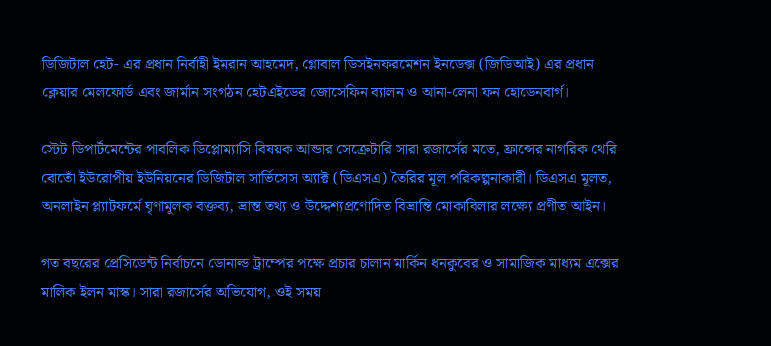ডিজিটাল হেট- এর প্রধান নির্বাহী ইমরান আহমেদ, গ্লোবাল ডিসইনফরমেশন ইনডেক্স (জিডিআই) এর প্রধান ক্লেয়ার মেলফোর্ড এবং জার্মান সংগঠন হেটএইডের জোসেফিন ব্যালন ও আনা-লেনা ফন হোডেনবার্গ।

স্টেট ডিপার্টমেন্টের পাবলিক ডিপ্লোম্যাসি বিষয়ক আন্ডার সেক্রেটারি সারা রজার্সের মতে, ফ্রান্সের নাগরিক থেরি বোতোঁ ইউরোপীয় ইউনিয়নের ডিজিটাল সার্ভিসেস অ্যাক্ট (ডিএসএ) তৈরির মূল পরিকল্পনাকারী। ডিএসএ মূলত, অনলাইন প্ল্যাটফর্মে ঘৃণামূলক বক্তব্য, ভ্রান্ত তথ্য ও উদ্দেশ্যপ্রণোদিত বিভ্রান্তি মোকাবিলার লক্ষ্যে প্রণীত আইন।

গত বছরের প্রেসিডেন্ট নির্বাচনে ডোনাল্ড ট্রাম্পের পক্ষে প্রচার চালান মার্কিন ধনকুবের ও সামাজিক মাধ্যম এক্সের মালিক ইলন মাস্ক। সারা রজার্সের অভিযোগ, ওই সময়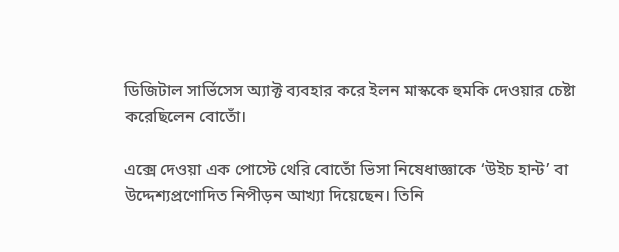ডিজিটাল সার্ভিসেস অ্যাক্ট ব্যবহার করে ইলন মাস্ককে হুমকি দেওয়ার চেষ্টা করেছিলেন বোতোঁ।

এক্সে দেওয়া এক পোস্টে থেরি বোতোঁ ভিসা নিষেধাজ্ঞাকে ‘উইচ হান্ট’ বা উদ্দেশ্যপ্রণোদিত নিপীড়ন আখ্যা দিয়েছেন। তিনি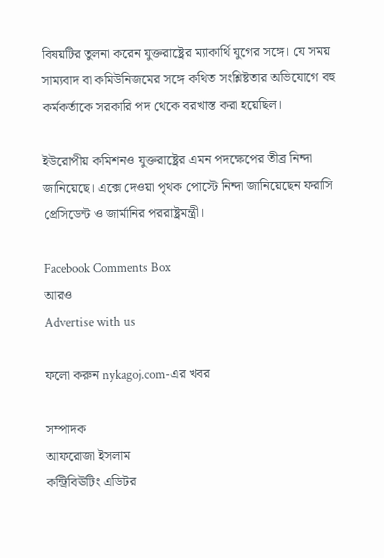বিষয়টির তুলনা করেন যুক্তরাষ্ট্রের ম্যাকার্থি যুগের সঙ্গে। যে সময় সাম্যবাদ বা কমিউনিজমের সঙ্গে কথিত সংশ্লিষ্টতার অভিযোগে বহু কর্মকর্তাকে সরকারি পদ থেকে বরখাস্ত করা হয়েছিল।

ইউরোপীয় কমিশনও যুক্তরাষ্ট্রের এমন পদক্ষেপের তীব্র নিন্দা জানিয়েছে। এক্সে দেওয়া পৃথক পোস্টে নিন্দা জানিয়েছেন ফরাসি প্রেসিডেন্ট ও জার্মানির পররাষ্ট্রমন্ত্রী।

Facebook Comments Box
আরও
Advertise with us

ফলো করুন nykagoj.com-এর খবর

সম্পাদক
আফরোজা ইসলাম
কন্ট্রিবিঊটিং এডিটর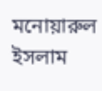মনোয়ারুল ইসলাম